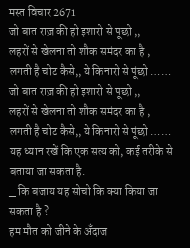मस्त विचार 2671
जो बात राज़ की हो इशारो से पूछो ,,
लहरों से खेलना तो शौक समंदर का है ,
लगती है चोट कैसे,, ये किनारो से पूंछो ……
जो बात राज़ की हो इशारो से पूछो ,,
लहरों से खेलना तो शौक समंदर का है ,
लगती है चोट कैसे,, ये किनारो से पूंछो ……
यह ध्यान रखें कि एक सत्य को, कई तरीके से बताया जा सकता है.
_ कि बजाय यह सोचो कि क्या किया जा सकता है ?
हम मौत को जीने के अँदाज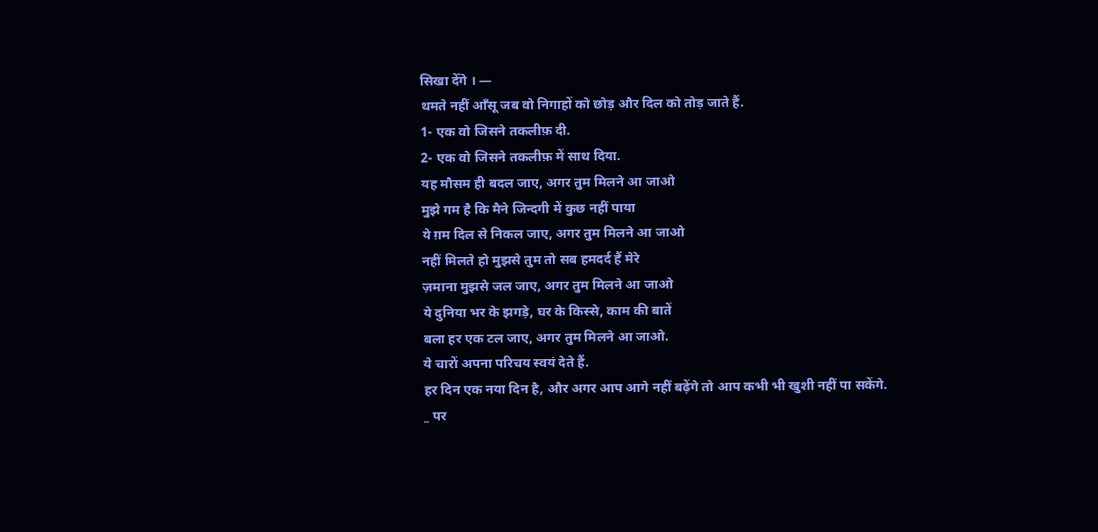सिखा देँगे । —
थमते नहीं आँसू जब वो निगाहों को छोड़ और दिल को तोड़ जाते हैं.
1- एक वो जिसने तकलीफ़ दी.
2- एक वो जिसने तकलीफ़ में साथ दिया.
यह मौसम ही बदल जाए, अगर तुम मिलने आ जाओ
मुझे गम है कि मैने जिन्दगी में कुछ नहीं पाया
ये ग़म दिल से निकल जाए, अगर तुम मिलने आ जाओ
नहीं मिलते हो मुझसे तुम तो सब हमदर्द हैं मेरे
ज़माना मुझसे जल जाए, अगर तुम मिलने आ जाओ
ये दुनिया भर के झगड़े, घर के किस्से, काम की बातें
बला हर एक टल जाए, अगर तुम मिलने आ जाओ.
ये चारों अपना परिचय स्वयं देते हैं.
हर दिन एक नया दिन है, और अगर आप आगे नहीं बढ़ेंगे तो आप कभी भी खुशी नहीं पा सकेंगे.
_ पर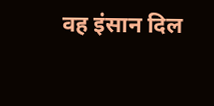वह इंसान दिल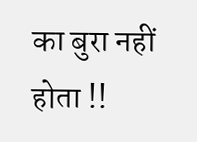का बुरा नहीं होता !!